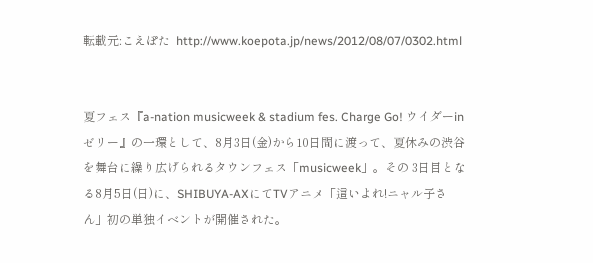転載元:こえぽた  http://www.koepota.jp/news/2012/08/07/0302.html


夏フェス『a-nation musicweek & stadium fes. Charge Go! ウイダーinゼリー』の一環として、8月3日(金)から10日間に渡って、夏休みの渋谷を舞台に繰り広げられるタウンフェス「musicweek」。その 3日目となる8月5日(日)に、SHIBUYA-AXにてTVアニメ「這いよれ!ニャル子さん」初の単独イベントが開催された。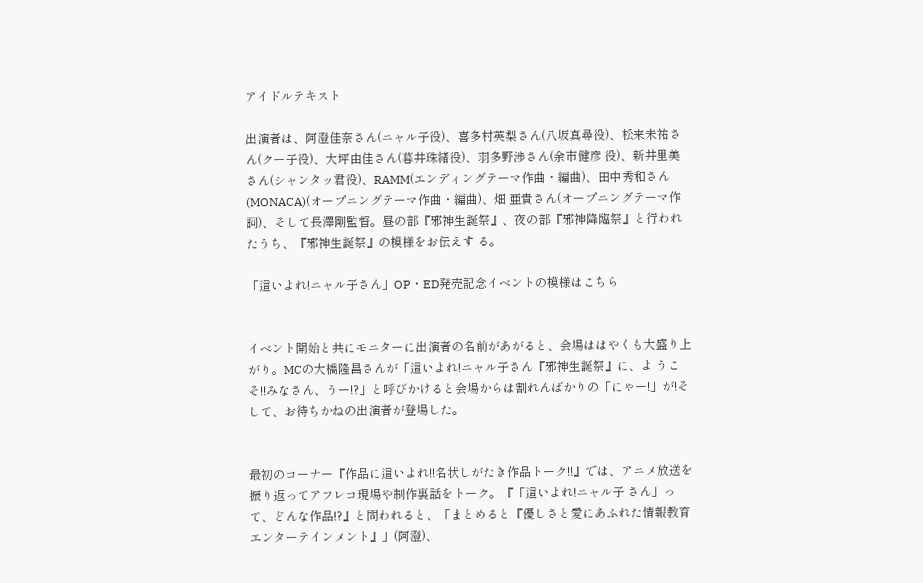アイドルテキスト

出演者は、阿澄佳奈さん(ニャル子役)、喜多村英梨さん(八坂真尋役)、松来未祐さん(クー子役)、大坪由佳さん(暮井珠緒役)、羽多野渉さん(余市健彦 役)、新井里美さん(シャンタッ君役)、RAMM(エンディングテーマ作曲・編曲)、田中秀和さん(MONACA)(オープニングテーマ作曲・編曲)、畑 亜貴さん(オープニングテーマ作詞)、そして長澤剛監督。昼の部『邪神生誕祭』、夜の部『邪神降臨祭』と行われたうち、『邪神生誕祭』の模様をお伝えす る。

「這いよれ!ニャル子さん」OP・ED発売記念イベントの模様はこちら


イベント開始と共にモニターに出演者の名前があがると、会場ははやくも大盛り上がり。MCの大橋隆昌さんが「這いよれ!ニャル子さん『邪神生誕祭』に、よ うこそ!!みなさん、うー!?」と呼びかけると会場からは割れんばかりの「にゃー!」が!そして、お待ちかねの出演者が登場した。


最初のコーナー『作品に這いよれ!!名状しがたき作品トーク!!』では、アニメ放送を振り返ってアフレコ現場や制作裏話をトーク。『「這いよれ!ニャル子 さん」って、どんな作品!?』と問われると、「まとめると『優しさと愛にあふれた情報教育エンターテインメント』」(阿澄)、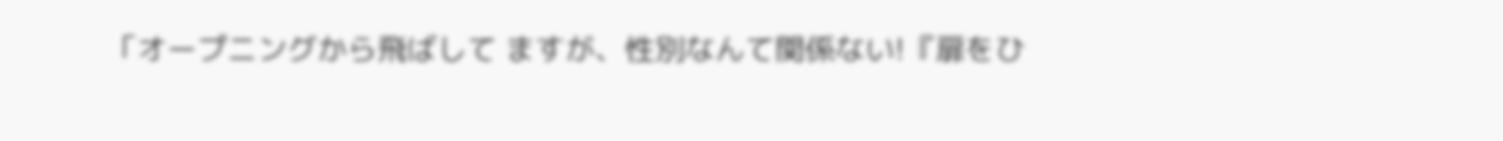「オープニングから飛ばして ますが、性別なんて関係ない!『扉をひ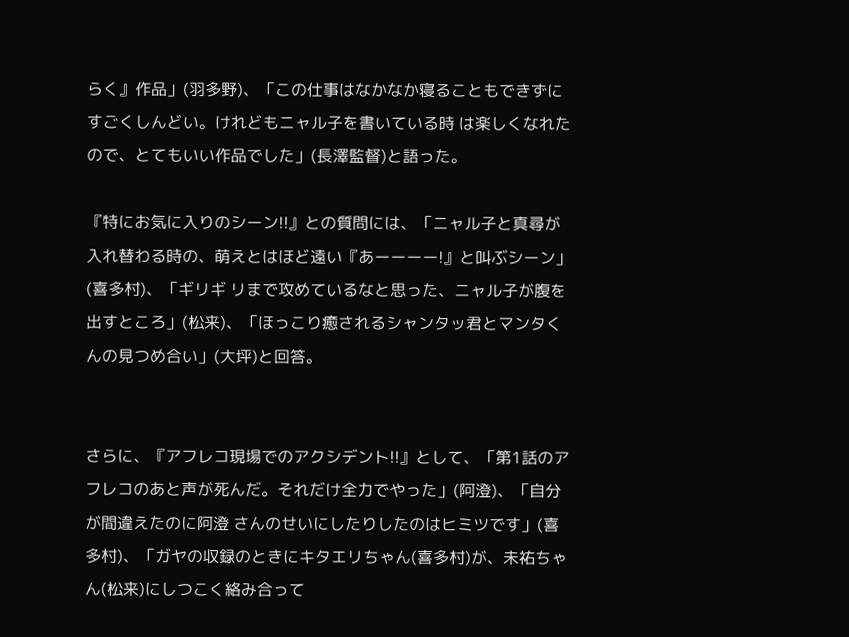らく』作品」(羽多野)、「この仕事はなかなか寝ることもできずにすごくしんどい。けれどもニャル子を書いている時 は楽しくなれたので、とてもいい作品でした」(長澤監督)と語った。

『特にお気に入りのシーン!!』との質問には、「ニャル子と真尋が入れ替わる時の、萌えとはほど遠い『あーーーー!』と叫ぶシーン」(喜多村)、「ギリギ リまで攻めているなと思った、ニャル子が腹を出すところ」(松来)、「ほっこり癒されるシャンタッ君とマンタくんの見つめ合い」(大坪)と回答。


さらに、『アフレコ現場でのアクシデント!!』として、「第1話のアフレコのあと声が死んだ。それだけ全力でやった」(阿澄)、「自分が間違えたのに阿澄 さんのせいにしたりしたのはヒミツです」(喜多村)、「ガヤの収録のときにキタエリちゃん(喜多村)が、未祐ちゃん(松来)にしつこく絡み合って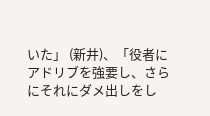いた」 (新井)、「役者にアドリブを強要し、さらにそれにダメ出しをし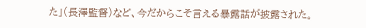た」(長澤監督)など、今だからこそ言える暴露話が披露された。